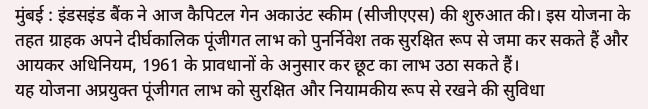मुंबई : इंडसइंड बैंक ने आज कैपिटल गेन अकाउंट स्कीम (सीजीएएस) की शुरुआत की। इस योजना के तहत ग्राहक अपने दीर्घकालिक पूंजीगत लाभ को पुनर्निवेश तक सुरक्षित रूप से जमा कर सकते हैं और आयकर अधिनियम, 1961 के प्रावधानों के अनुसार कर छूट का लाभ उठा सकते हैं।
यह योजना अप्रयुक्त पूंजीगत लाभ को सुरक्षित और नियामकीय रूप से रखने की सुविधा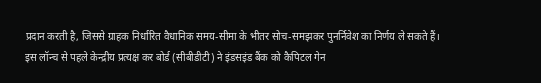प्रदान करती है, जिससे ग्राहक निर्धारित वैधानिक समय-सीमा के भीतर सोच-समझकर पुनर्निवेश का निर्णय ले सकते हैं।
इस लॉन्च से पहले केन्द्रीय प्रत्यक्ष कर बोर्ड (सीबीडीटी) ने इंडसइंड बैंक को कैपिटल गेन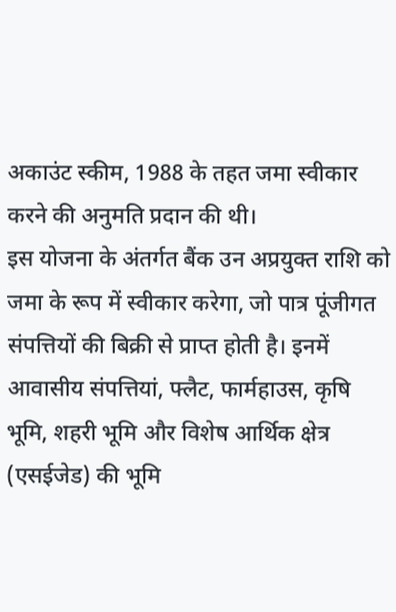अकाउंट स्कीम, 1988 के तहत जमा स्वीकार करने की अनुमति प्रदान की थी।
इस योजना के अंतर्गत बैंक उन अप्रयुक्त राशि को जमा के रूप में स्वीकार करेगा, जो पात्र पूंजीगत संपत्तियों की बिक्री से प्राप्त होती है। इनमें आवासीय संपत्तियां, फ्लैट, फार्महाउस, कृषि भूमि, शहरी भूमि और विशेष आर्थिक क्षेत्र (एसईजेड) की भूमि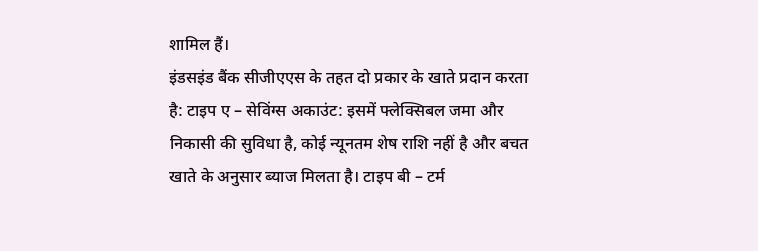शामिल हैं।
इंडसइंड बैंक सीजीएएस के तहत दो प्रकार के खाते प्रदान करता है: टाइप ए – सेविंग्स अकाउंट: इसमें फ्लेक्सिबल जमा और निकासी की सुविधा है, कोई न्यूनतम शेष राशि नहीं है और बचत खाते के अनुसार ब्याज मिलता है। टाइप बी – टर्म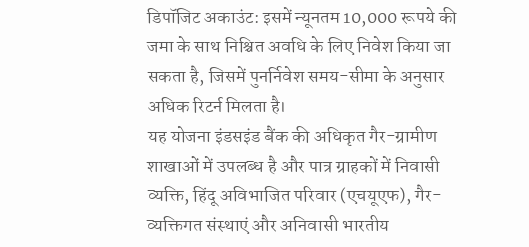डिपॉजिट अकाउंट: इसमें न्यूनतम 10,000 रूपये की जमा के साथ निश्चित अवधि के लिए निवेश किया जा सकता है, जिसमें पुनर्निवेश समय-सीमा के अनुसार अधिक रिटर्न मिलता है।
यह योजना इंडसइंड बैंक की अधिकृत गैर-ग्रामीण शाखाओं में उपलब्ध है और पात्र ग्राहकों में निवासी व्यक्ति, हिंदू अविभाजित परिवार (एचयूएफ), गैर-व्यक्तिगत संस्थाएं और अनिवासी भारतीय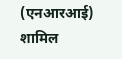(एनआरआई) शामिल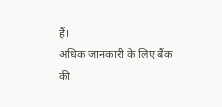हैं।
अधिक जानकारी के लिए बैंक की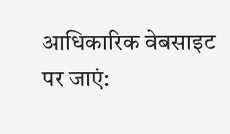आधिकारिक वेबसाइट पर जाएं: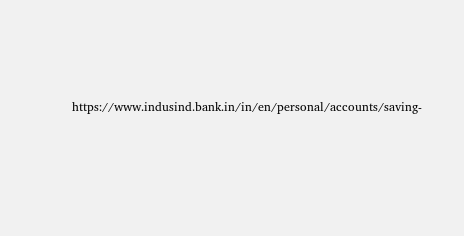https://www.indusind.bank.in/in/en/personal/accounts/saving-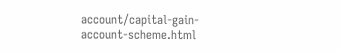account/capital-gain-account-scheme.html